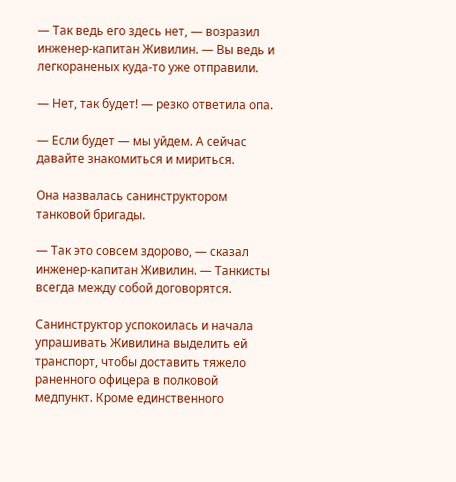— Так ведь его здесь нет, — возразил инженер-капитан Живилин. — Вы ведь и легкораненых куда-то уже отправили.

— Нет, так будет! — резко ответила опа.

— Если будет — мы уйдем. А сейчас давайте знакомиться и мириться.

Она назвалась санинструктором танковой бригады.

— Так это совсем здорово, — сказал инженер-капитан Живилин. — Танкисты всегда между собой договорятся.

Санинструктор успокоилась и начала упрашивать Живилина выделить ей транспорт, чтобы доставить тяжело раненного офицера в полковой медпункт. Кроме единственного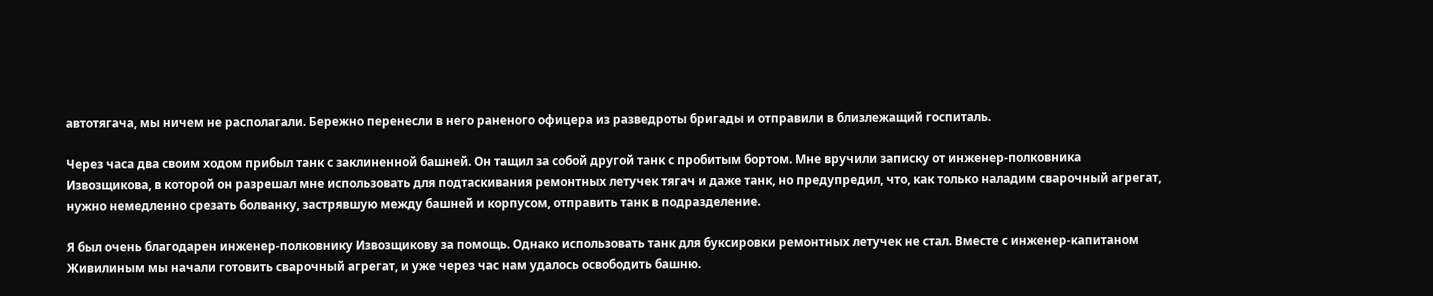автотягача, мы ничем не располагали. Бережно перенесли в него раненого офицера из разведроты бригады и отправили в близлежащий госпиталь.

Через часа два своим ходом прибыл танк с заклиненной башней. Он тащил за собой другой танк с пробитым бортом. Мне вручили записку от инженер-полковника Извозщикова, в которой он разрешал мне использовать для подтаскивания ремонтных летучек тягач и даже танк, но предупредил, что, как только наладим сварочный агрегат, нужно немедленно срезать болванку, застрявшую между башней и корпусом, отправить танк в подразделение.

Я был очень благодарен инженер-полковнику Извозщикову за помощь. Однако использовать танк для буксировки ремонтных летучек не стал. Вместе с инженер-капитаном Живилиным мы начали готовить сварочный агрегат, и уже через час нам удалось освободить башню.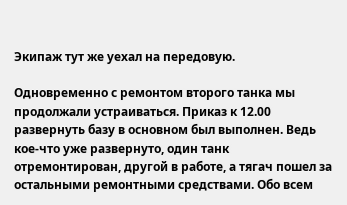Экипаж тут же уехал на передовую.

Одновременно с ремонтом второго танка мы продолжали устраиваться. Приказ к 12.00 развернуть базу в основном был выполнен. Ведь кое-что уже развернуто, один танк отремонтирован, другой в работе, а тягач пошел за остальными ремонтными средствами. Обо всем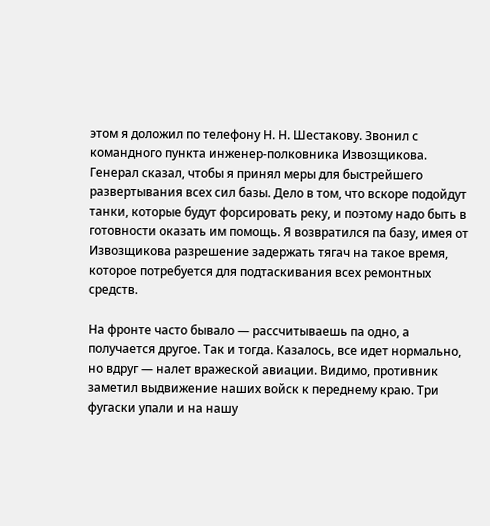этом я доложил по телефону Н. Н. Шестакову. Звонил с командного пункта инженер-полковника Извозщикова. Генерал сказал, чтобы я принял меры для быстрейшего развертывания всех сил базы. Дело в том, что вскоре подойдут танки, которые будут форсировать реку, и поэтому надо быть в готовности оказать им помощь. Я возвратился па базу, имея от Извозщикова разрешение задержать тягач на такое время, которое потребуется для подтаскивания всех ремонтных средств.

На фронте часто бывало — рассчитываешь па одно, а получается другое. Так и тогда. Казалось, все идет нормально, но вдруг — налет вражеской авиации. Видимо, противник заметил выдвижение наших войск к переднему краю. Три фугаски упали и на нашу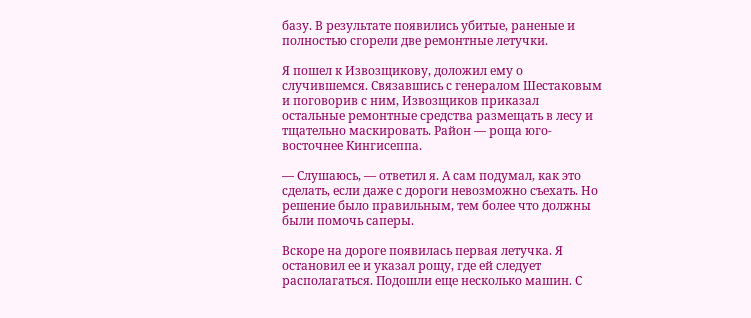базу. В результате появились убитые, раненые и полностью сгорели две ремонтные летучки.

Я пошел к Извозщикову, доложил ему о случившемся. Связавшись с генералом Шестаковым и поговорив с ним, Извозщиков приказал остальные ремонтные средства размещать в лесу и тщательно маскировать. Район — роща юго-восточнее Кингисеппа.

— Слушаюсь, — ответил я. А сам подумал, как это сделать, если даже с дороги невозможно съехать. Но решение было правильным, тем более что должны были помочь саперы.

Вскоре на дороге появилась первая летучка. Я остановил ее и указал рощу, где ей следует располагаться. Подошли еще несколько машин. С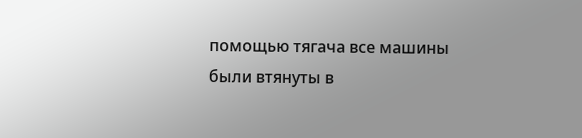помощью тягача все машины были втянуты в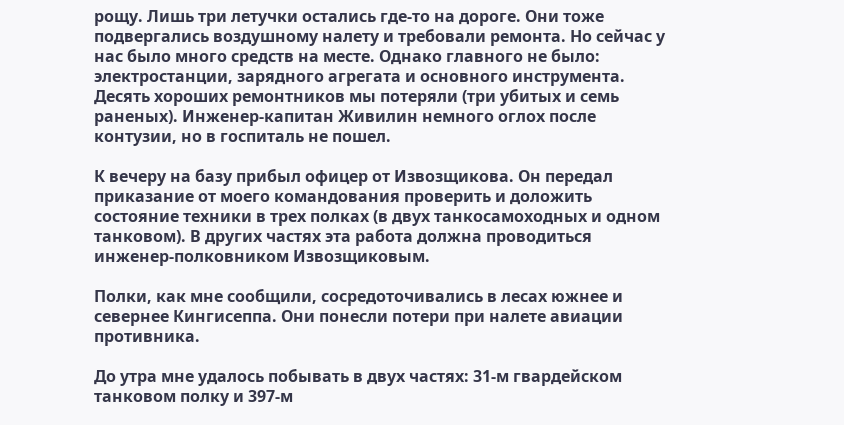рощу. Лишь три летучки остались где-то на дороге. Они тоже подвергались воздушному налету и требовали ремонта. Но сейчас у нас было много средств на месте. Однако главного не было: электростанции, зарядного агрегата и основного инструмента. Десять хороших ремонтников мы потеряли (три убитых и семь раненых). Инженер-капитан Живилин немного оглох после контузии, но в госпиталь не пошел.

К вечеру на базу прибыл офицер от Извозщикова. Он передал приказание от моего командования проверить и доложить состояние техники в трех полках (в двух танкосамоходных и одном танковом). В других частях эта работа должна проводиться инженер-полковником Извозщиковым.

Полки, как мне сообщили, сосредоточивались в лесах южнее и севернее Кингисеппа. Они понесли потери при налете авиации противника.

До утра мне удалось побывать в двух частях: 31-м гвардейском танковом полку и 397-м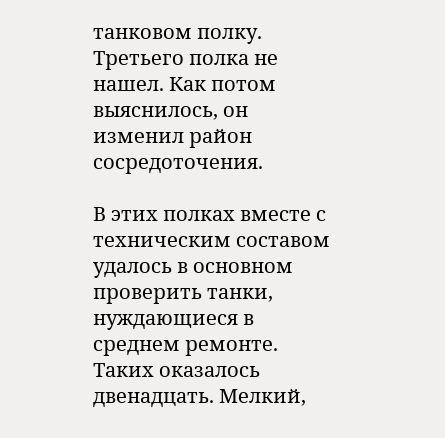танковом полку. Третьего полка не нашел. Как потом выяснилось, он изменил район сосредоточения.

В этих полках вместе с техническим составом удалось в основном проверить танки, нуждающиеся в среднем ремонте. Таких оказалось двенадцать. Мелкий,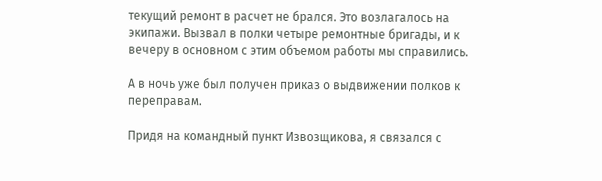текущий ремонт в расчет не брался. Это возлагалось на экипажи. Вызвал в полки четыре ремонтные бригады, и к вечеру в основном с этим объемом работы мы справились.

А в ночь уже был получен приказ о выдвижении полков к переправам.

Придя на командный пункт Извозщикова, я связался с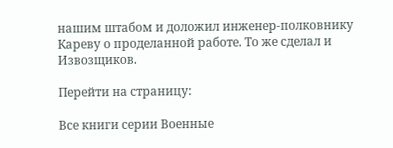нашим штабом и доложил инженер-полковнику Кареву о проделанной работе. То же сделал и Извозщиков.

Перейти на страницу:

Все книги серии Военные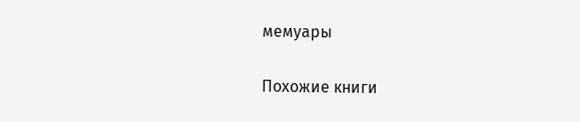мемуары

Похожие книги